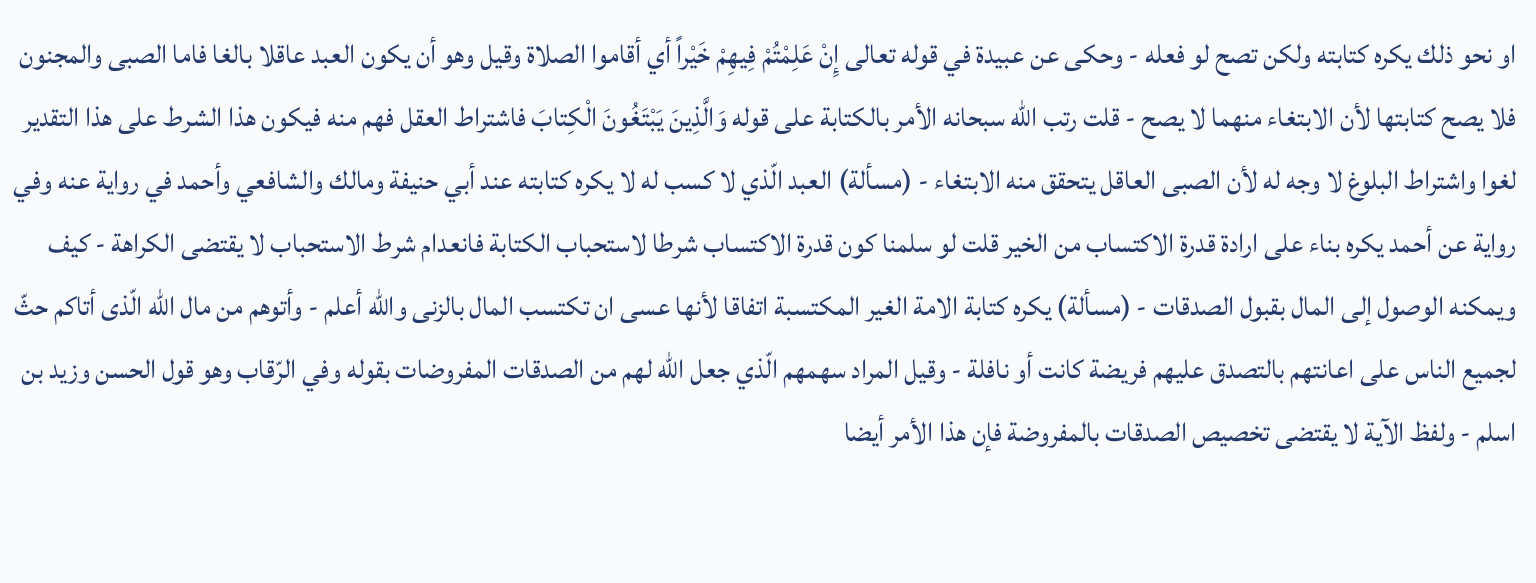او نحو ذلك يكره كتابته ولكن تصح لو فعله - وحكى عن عبيدة في قوله تعالى إِنْ عَلِمْتُمْ فِيهِمْ خَيْراً أي أقاموا الصلاة وقيل وهو أن يكون العبد عاقلا بالغا فاما الصبى والمجنون فلا يصح كتابتها لأن الابتغاء منهما لا يصح - قلت رتب الله سبحانه الأمر بالكتابة على قوله وَالَّذِينَ يَبْتَغُونَ الْكِتابَ فاشتراط العقل فهم منه فيكون هذا الشرط على هذا التقدير لغوا واشتراط البلوغ لا وجه له لأن الصبى العاقل يتحقق منه الابتغاء - (مسألة) العبد الّذي لا كسب له لا يكره كتابته عند أبي حنيفة ومالك والشافعي وأحمد في رواية عنه وفي رواية عن أحمد يكره بناء على ارادة قدرة الاكتساب من الخير قلت لو سلمنا كون قدرة الاكتساب شرطا لاستحباب الكتابة فانعدام شرط الاستحباب لا يقتضى الكراهة - كيف ويمكنه الوصول إلى المال بقبول الصدقات - (مسألة) يكره كتابة الامة الغير المكتسبة اتفاقا لأنها عسى ان تكتسب المال بالزنى والله أعلم - وأتوهم من مال الله الّذى أتاكم حثّ لجميع الناس على اعانتهم بالتصدق عليهم فريضة كانت أو نافلة - وقيل المراد سهمهم الّذي جعل الله لهم من الصدقات المفروضات بقوله وفي الرّقاب وهو قول الحسن وزيد بن اسلم - ولفظ الآية لا يقتضى تخصيص الصدقات بالمفروضة فإن هذا الأمر أيضا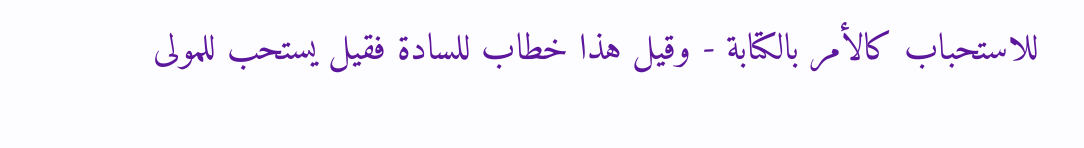للاستحباب كالأمر بالكتابة - وقيل هذا خطاب للسادة فقيل يستحب للمولى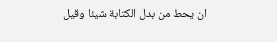ان يحط من بدل الكتابة شيئا وقيل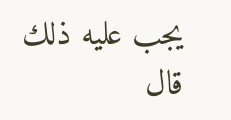يجب عليه ذلك قال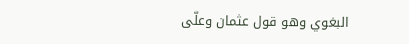البغوي وهو قول عثمان وعلّى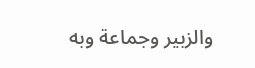والزبير وجماعة وبه